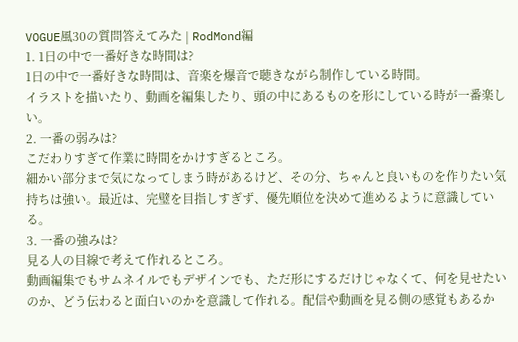VOGUE風30の質問答えてみた | RodMond編
1. 1日の中で一番好きな時間は?
1日の中で一番好きな時間は、音楽を爆音で聴きながら制作している時間。
イラストを描いたり、動画を編集したり、頭の中にあるものを形にしている時が一番楽しい。
2. 一番の弱みは?
こだわりすぎて作業に時間をかけすぎるところ。
細かい部分まで気になってしまう時があるけど、その分、ちゃんと良いものを作りたい気持ちは強い。最近は、完璧を目指しすぎず、優先順位を決めて進めるように意識している。
3. 一番の強みは?
見る人の目線で考えて作れるところ。
動画編集でもサムネイルでもデザインでも、ただ形にするだけじゃなくて、何を見せたいのか、どう伝わると面白いのかを意識して作れる。配信や動画を見る側の感覚もあるか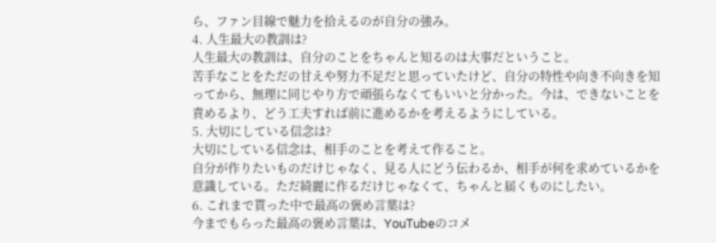ら、ファン目線で魅力を拾えるのが自分の強み。
4. 人生最大の教訓は?
人生最大の教訓は、自分のことをちゃんと知るのは大事だということ。
苦手なことをただの甘えや努力不足だと思っていたけど、自分の特性や向き不向きを知ってから、無理に同じやり方で頑張らなくてもいいと分かった。今は、できないことを責めるより、どう工夫すれば前に進めるかを考えるようにしている。
5. 大切にしている信念は?
大切にしている信念は、相手のことを考えて作ること。
自分が作りたいものだけじゃなく、見る人にどう伝わるか、相手が何を求めているかを意識している。ただ綺麗に作るだけじゃなくて、ちゃんと届くものにしたい。
6. これまで貰った中で最高の褒め言葉は?
今までもらった最高の褒め言葉は、YouTubeのコメ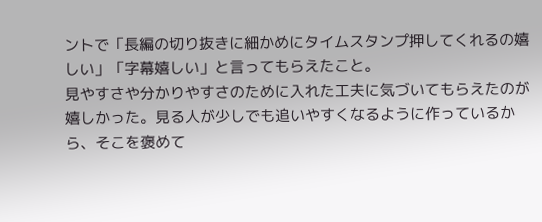ントで「長編の切り抜きに細かめにタイムスタンプ押してくれるの嬉しい」「字幕嬉しい」と言ってもらえたこと。
見やすさや分かりやすさのために入れた工夫に気づいてもらえたのが嬉しかった。見る人が少しでも追いやすくなるように作っているから、そこを褒めて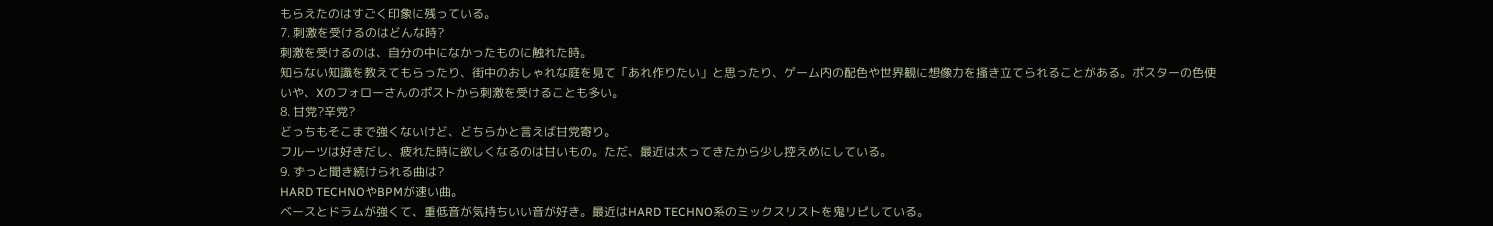もらえたのはすごく印象に残っている。
7. 刺激を受けるのはどんな時?
刺激を受けるのは、自分の中になかったものに触れた時。
知らない知識を教えてもらったり、街中のおしゃれな庭を見て「あれ作りたい」と思ったり、ゲーム内の配色や世界観に想像力を掻き立てられることがある。ポスターの色使いや、Xのフォローさんのポストから刺激を受けることも多い。
8. 甘党?辛党?
どっちもそこまで強くないけど、どちらかと言えば甘党寄り。
フルーツは好きだし、疲れた時に欲しくなるのは甘いもの。ただ、最近は太ってきたから少し控えめにしている。
9. ずっと聞き続けられる曲は?
HARD TECHNOやBPMが速い曲。
ベースとドラムが強くて、重低音が気持ちいい音が好き。最近はHARD TECHNO系のミックスリストを鬼リピしている。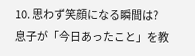10. 思わず笑顔になる瞬間は?
息子が「今日あったこと」を教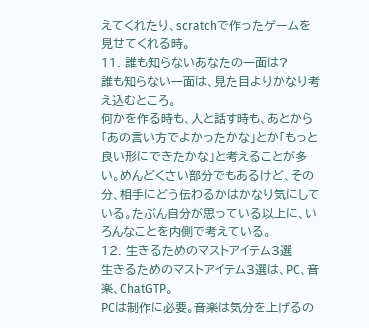えてくれたり、scratchで作ったゲームを見せてくれる時。
11. 誰も知らないあなたの一面は?
誰も知らない一面は、見た目よりかなり考え込むところ。
何かを作る時も、人と話す時も、あとから「あの言い方でよかったかな」とか「もっと良い形にできたかな」と考えることが多い。めんどくさい部分でもあるけど、その分、相手にどう伝わるかはかなり気にしている。たぶん自分が思っている以上に、いろんなことを内側で考えている。
12. 生きるためのマストアイテム3選
生きるためのマストアイテム3選は、PC、音楽、ChatGTP。
PCは制作に必要。音楽は気分を上げるの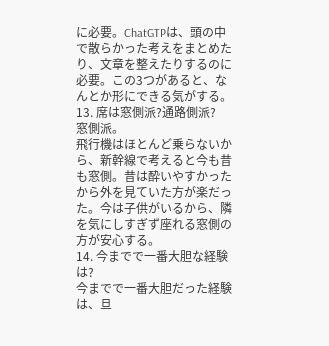に必要。ChatGTPは、頭の中で散らかった考えをまとめたり、文章を整えたりするのに必要。この3つがあると、なんとか形にできる気がする。
13. 席は窓側派?通路側派?
窓側派。
飛行機はほとんど乗らないから、新幹線で考えると今も昔も窓側。昔は酔いやすかったから外を見ていた方が楽だった。今は子供がいるから、隣を気にしすぎず座れる窓側の方が安心する。
14. 今までで一番大胆な経験は?
今までで一番大胆だった経験は、旦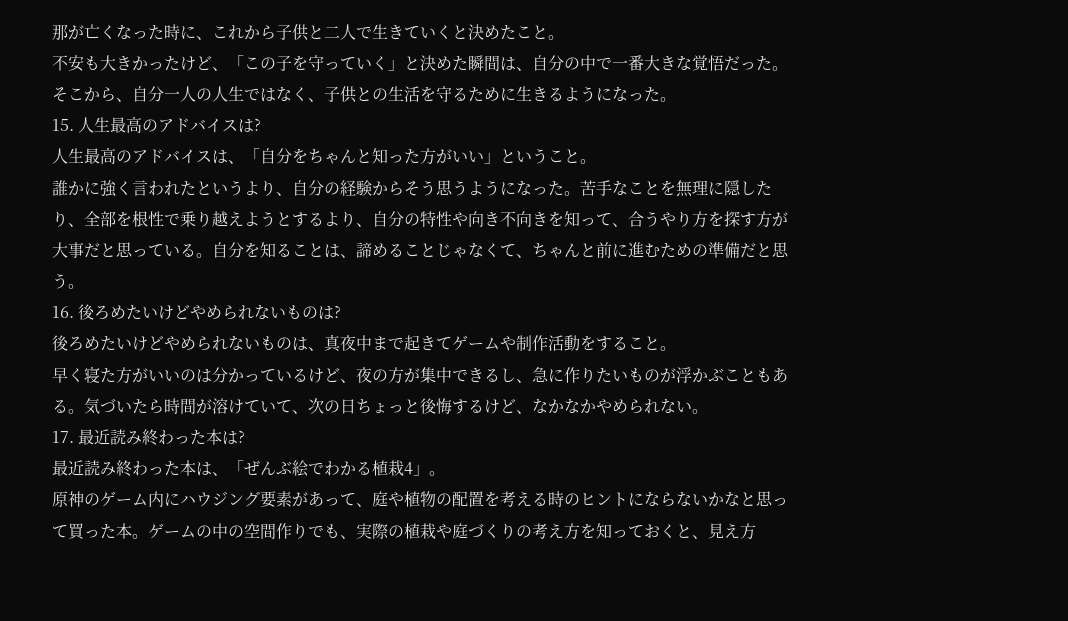那が亡くなった時に、これから子供と二人で生きていくと決めたこと。
不安も大きかったけど、「この子を守っていく」と決めた瞬間は、自分の中で一番大きな覚悟だった。そこから、自分一人の人生ではなく、子供との生活を守るために生きるようになった。
15. 人生最高のアドバイスは?
人生最高のアドバイスは、「自分をちゃんと知った方がいい」ということ。
誰かに強く言われたというより、自分の経験からそう思うようになった。苦手なことを無理に隠したり、全部を根性で乗り越えようとするより、自分の特性や向き不向きを知って、合うやり方を探す方が大事だと思っている。自分を知ることは、諦めることじゃなくて、ちゃんと前に進むための準備だと思う。
16. 後ろめたいけどやめられないものは?
後ろめたいけどやめられないものは、真夜中まで起きてゲームや制作活動をすること。
早く寝た方がいいのは分かっているけど、夜の方が集中できるし、急に作りたいものが浮かぶこともある。気づいたら時間が溶けていて、次の日ちょっと後悔するけど、なかなかやめられない。
17. 最近読み終わった本は?
最近読み終わった本は、「ぜんぶ絵でわかる植栽4」。
原神のゲーム内にハウジング要素があって、庭や植物の配置を考える時のヒントにならないかなと思って買った本。ゲームの中の空間作りでも、実際の植栽や庭づくりの考え方を知っておくと、見え方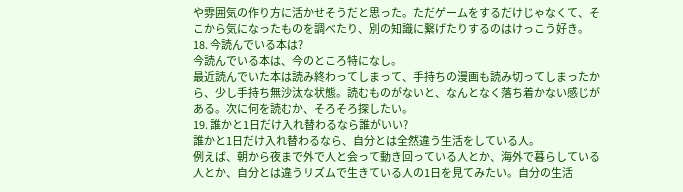や雰囲気の作り方に活かせそうだと思った。ただゲームをするだけじゃなくて、そこから気になったものを調べたり、別の知識に繋げたりするのはけっこう好き。
18. 今読んでいる本は?
今読んでいる本は、今のところ特になし。
最近読んでいた本は読み終わってしまって、手持ちの漫画も読み切ってしまったから、少し手持ち無沙汰な状態。読むものがないと、なんとなく落ち着かない感じがある。次に何を読むか、そろそろ探したい。
19. 誰かと1日だけ入れ替わるなら誰がいい?
誰かと1日だけ入れ替わるなら、自分とは全然違う生活をしている人。
例えば、朝から夜まで外で人と会って動き回っている人とか、海外で暮らしている人とか、自分とは違うリズムで生きている人の1日を見てみたい。自分の生活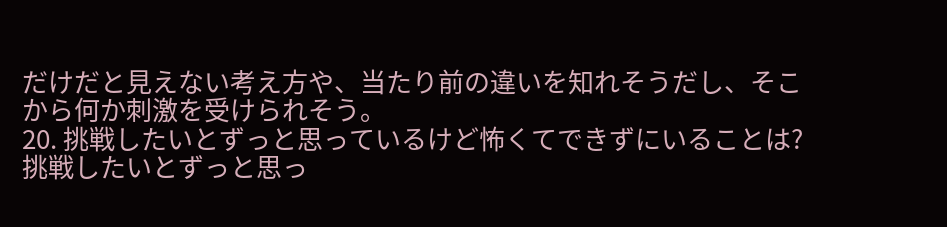だけだと見えない考え方や、当たり前の違いを知れそうだし、そこから何か刺激を受けられそう。
20. 挑戦したいとずっと思っているけど怖くてできずにいることは?
挑戦したいとずっと思っ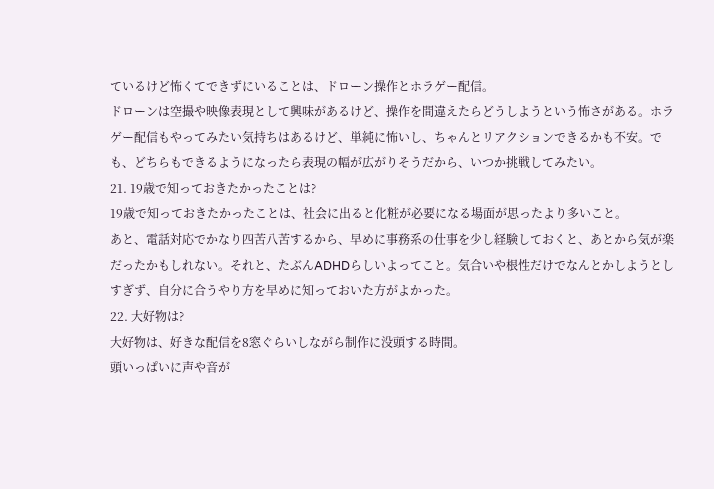ているけど怖くてできずにいることは、ドローン操作とホラゲー配信。
ドローンは空撮や映像表現として興味があるけど、操作を間違えたらどうしようという怖さがある。ホラゲー配信もやってみたい気持ちはあるけど、単純に怖いし、ちゃんとリアクションできるかも不安。でも、どちらもできるようになったら表現の幅が広がりそうだから、いつか挑戦してみたい。
21. 19歳で知っておきたかったことは?
19歳で知っておきたかったことは、社会に出ると化粧が必要になる場面が思ったより多いこと。
あと、電話対応でかなり四苦八苦するから、早めに事務系の仕事を少し経験しておくと、あとから気が楽だったかもしれない。それと、たぶんADHDらしいよってこと。気合いや根性だけでなんとかしようとしすぎず、自分に合うやり方を早めに知っておいた方がよかった。
22. 大好物は?
大好物は、好きな配信を8窓ぐらいしながら制作に没頭する時間。
頭いっぱいに声や音が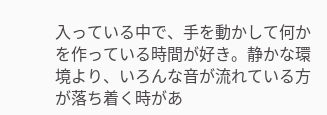入っている中で、手を動かして何かを作っている時間が好き。静かな環境より、いろんな音が流れている方が落ち着く時があ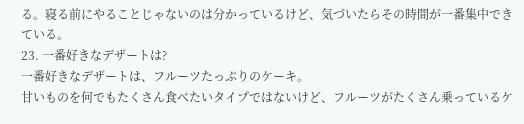る。寝る前にやることじゃないのは分かっているけど、気づいたらその時間が一番集中できている。
23. 一番好きなデザートは?
一番好きなデザートは、フルーツたっぷりのケーキ。
甘いものを何でもたくさん食べたいタイプではないけど、フルーツがたくさん乗っているケ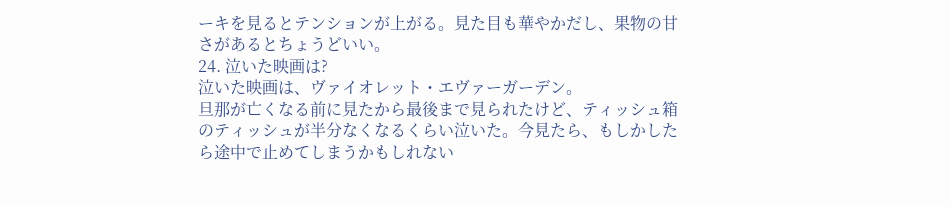ーキを見るとテンションが上がる。見た目も華やかだし、果物の甘さがあるとちょうどいい。
24. 泣いた映画は?
泣いた映画は、ヴァイオレット・エヴァーガーデン。
旦那が亡くなる前に見たから最後まで見られたけど、ティッシュ箱のティッシュが半分なくなるくらい泣いた。今見たら、もしかしたら途中で止めてしまうかもしれない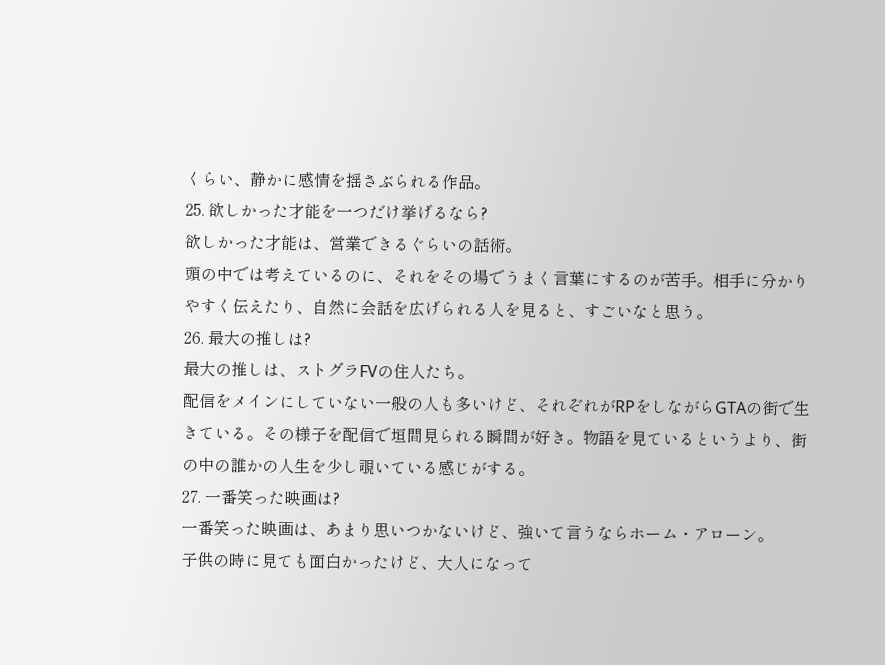くらい、静かに感情を揺さぶられる作品。
25. 欲しかった才能を一つだけ挙げるなら?
欲しかった才能は、営業できるぐらいの話術。
頭の中では考えているのに、それをその場でうまく言葉にするのが苦手。相手に分かりやすく伝えたり、自然に会話を広げられる人を見ると、すごいなと思う。
26. 最大の推しは?
最大の推しは、ストグラFVの住人たち。
配信をメインにしていない一般の人も多いけど、それぞれがRPをしながらGTAの街で生きている。その様子を配信で垣間見られる瞬間が好き。物語を見ているというより、街の中の誰かの人生を少し覗いている感じがする。
27. 一番笑った映画は?
一番笑った映画は、あまり思いつかないけど、強いて言うならホーム・アローン。
子供の時に見ても面白かったけど、大人になって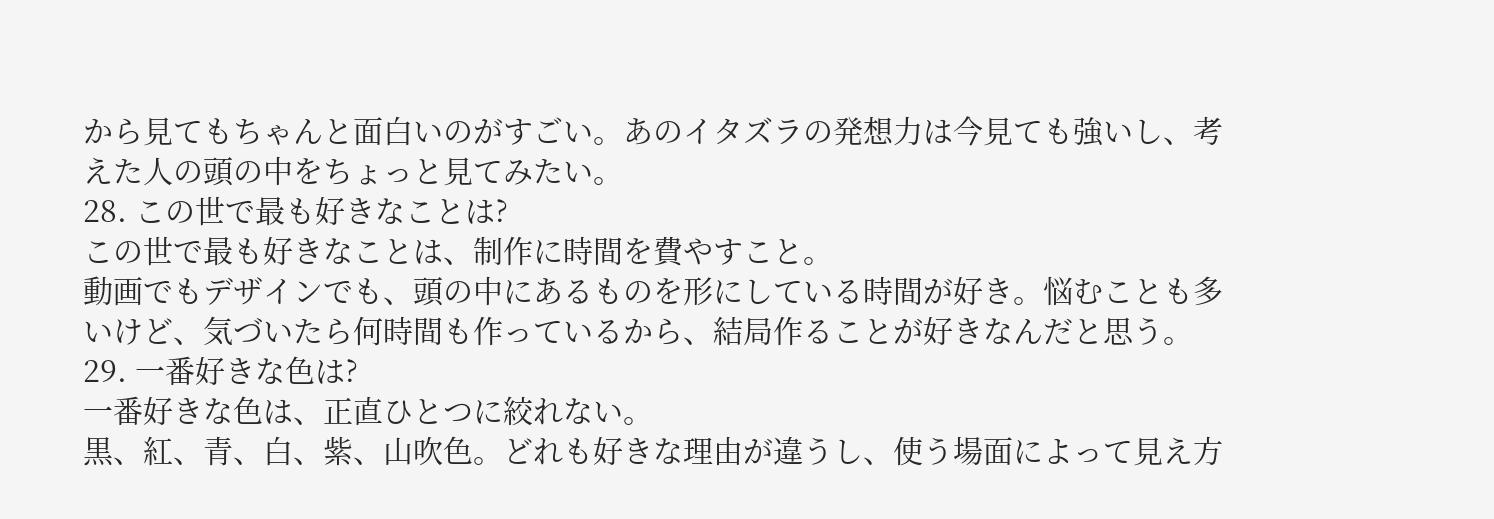から見てもちゃんと面白いのがすごい。あのイタズラの発想力は今見ても強いし、考えた人の頭の中をちょっと見てみたい。
28. この世で最も好きなことは?
この世で最も好きなことは、制作に時間を費やすこと。
動画でもデザインでも、頭の中にあるものを形にしている時間が好き。悩むことも多いけど、気づいたら何時間も作っているから、結局作ることが好きなんだと思う。
29. 一番好きな色は?
一番好きな色は、正直ひとつに絞れない。
黒、紅、青、白、紫、山吹色。どれも好きな理由が違うし、使う場面によって見え方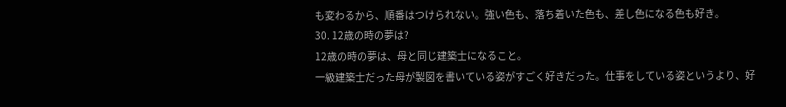も変わるから、順番はつけられない。強い色も、落ち着いた色も、差し色になる色も好き。
30. 12歳の時の夢は?
12歳の時の夢は、母と同じ建築士になること。
一級建築士だった母が製図を書いている姿がすごく好きだった。仕事をしている姿というより、好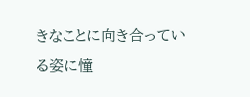きなことに向き合っている姿に憧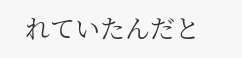れていたんだと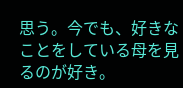思う。今でも、好きなことをしている母を見るのが好き。